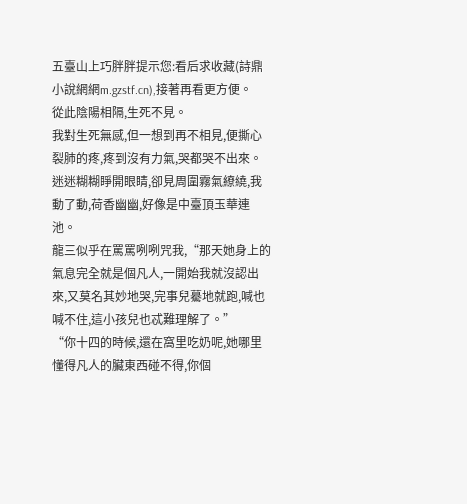五臺山上巧胖胖提示您:看后求收藏(詩鼎小說網網m.gzstf.cn),接著再看更方便。
從此陰陽相隔,生死不見。
我對生死無感,但一想到再不相見,便撕心裂肺的疼,疼到沒有力氣,哭都哭不出來。
迷迷糊糊睜開眼睛,卻見周圍霧氣繚繞,我動了動,荷香幽幽,好像是中臺頂玉華連池。
龍三似乎在罵罵咧咧咒我,“那天她身上的氣息完全就是個凡人,一開始我就沒認出來,又莫名其妙地哭,完事兒驀地就跑,喊也喊不住,這小孩兒也忒難理解了。”
“你十四的時候,還在窩里吃奶呢,她哪里懂得凡人的臟東西碰不得,你個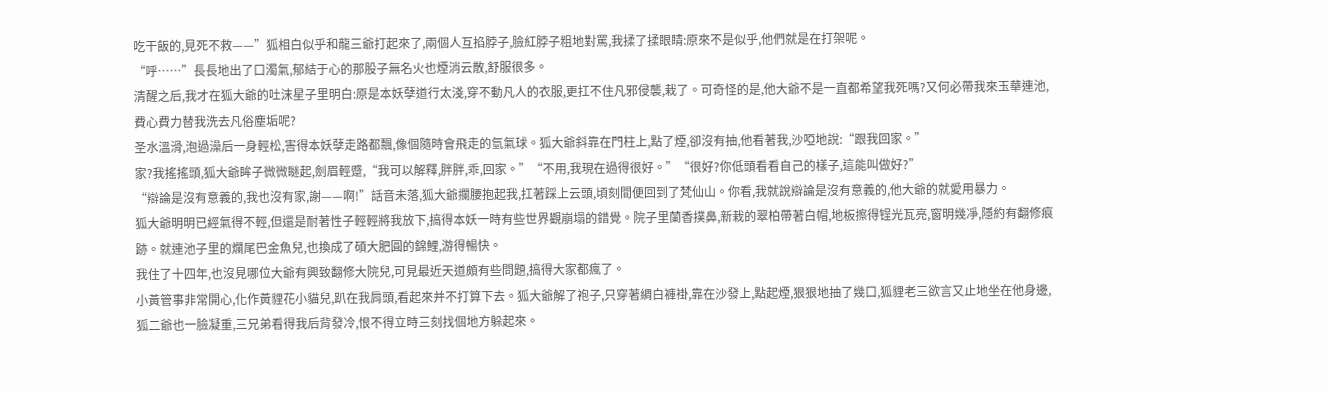吃干飯的,見死不救——”狐相白似乎和龍三爺打起來了,兩個人互掐脖子,臉紅脖子粗地對罵,我揉了揉眼睛:原來不是似乎,他們就是在打架呢。
“呼……”長長地出了口濁氣,郁結于心的那股子無名火也煙消云散,舒服很多。
清醒之后,我才在狐大爺的吐沫星子里明白:原是本妖孽道行太淺,穿不動凡人的衣服,更扛不住凡邪侵襲,栽了。可奇怪的是,他大爺不是一直都希望我死嗎?又何必帶我來玉華連池,費心費力替我洗去凡俗塵垢呢?
圣水溫滑,泡過澡后一身輕松,害得本妖孽走路都飄,像個隨時會飛走的氫氣球。狐大爺斜靠在門柱上,點了煙,卻沒有抽,他看著我,沙啞地說:“跟我回家。”
家?我搖搖頭,狐大爺眸子微微瞇起,劍眉輕蹙,“我可以解釋,胖胖,乖,回家。”“不用,我現在過得很好。”“很好?你低頭看看自己的樣子,這能叫做好?”
“辯論是沒有意義的,我也沒有家,謝——啊!”話音未落,狐大爺攔腰抱起我,扛著踩上云頭,頃刻間便回到了梵仙山。你看,我就說辯論是沒有意義的,他大爺的就愛用暴力。
狐大爺明明已經氣得不輕,但還是耐著性子輕輕將我放下,搞得本妖一時有些世界觀崩塌的錯覺。院子里蘭香撲鼻,新栽的翠柏帶著白帽,地板擦得锃光瓦亮,窗明幾凈,隱約有翻修痕跡。就連池子里的爛尾巴金魚兒,也換成了碩大肥圓的錦鯉,游得暢快。
我住了十四年,也沒見哪位大爺有興致翻修大院兒,可見最近天道頗有些問題,搞得大家都瘋了。
小黃管事非常開心,化作黃貍花小貓兒,趴在我肩頭,看起來并不打算下去。狐大爺解了袍子,只穿著綢白褲褂,靠在沙發上,點起煙,狠狠地抽了幾口,狐貍老三欲言又止地坐在他身邊,狐二爺也一臉凝重,三兄弟看得我后背發冷,恨不得立時三刻找個地方躲起來。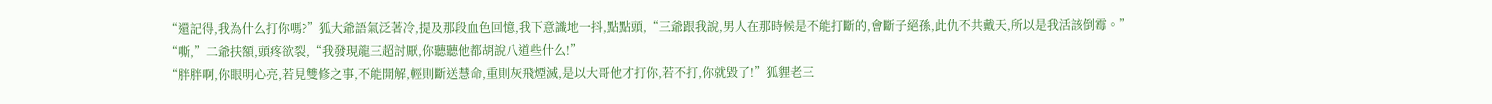“還記得,我為什么打你嗎?”狐大爺語氣泛著冷,提及那段血色回憶,我下意識地一抖,點點頭,“三爺跟我說,男人在那時候是不能打斷的,會斷子絕孫,此仇不共戴天,所以是我活該倒霉。”
“嘶,”二爺扶額,頭疼欲裂,“我發現龍三超討厭,你聽聽他都胡說八道些什么!”
“胖胖啊,你眼明心亮,若見雙修之事,不能開解,輕則斷送慧命,重則灰飛煙滅,是以大哥他才打你,若不打,你就毀了!”狐貍老三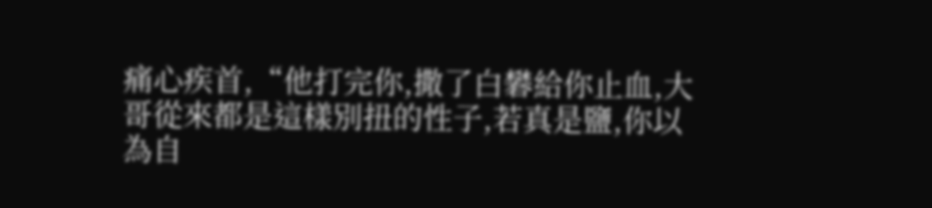痛心疾首,“他打完你,撒了白礬給你止血,大哥從來都是這樣別扭的性子,若真是鹽,你以為自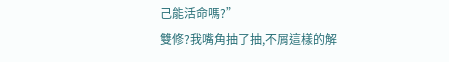己能活命嗎?”
雙修?我嘴角抽了抽,不屑這樣的解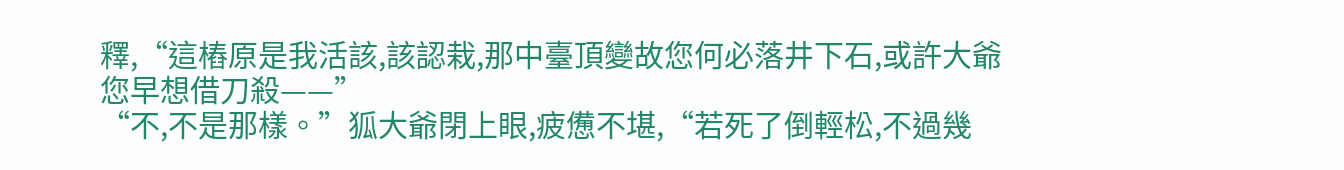釋,“這樁原是我活該,該認栽,那中臺頂變故您何必落井下石,或許大爺您早想借刀殺——”
“不,不是那樣。”狐大爺閉上眼,疲憊不堪,“若死了倒輕松,不過幾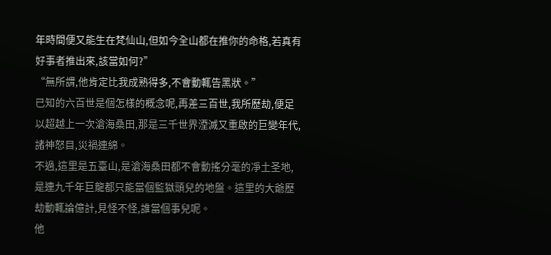年時間便又能生在梵仙山,但如今全山都在推你的命格,若真有好事者推出來,該當如何?”
“無所謂,他肯定比我成熟得多,不會動輒告黑狀。”
已知的六百世是個怎樣的概念呢,再差三百世,我所歷劫,便足以超越上一次滄海桑田,那是三千世界湮滅又重啟的巨變年代,諸神怒目,災禍連綿。
不過,這里是五臺山,是滄海桑田都不會動搖分毫的凈土圣地,是連九千年巨龍都只能當個監獄頭兒的地盤。這里的大爺歷劫動輒論億計,見怪不怪,誰當個事兒呢。
他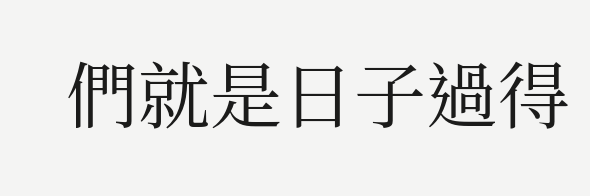們就是日子過得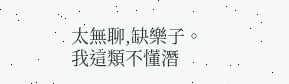太無聊,缺樂子。
我這類不懂潛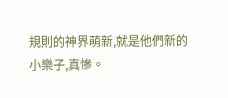規則的神界萌新,就是他們新的小樂子,真慘。